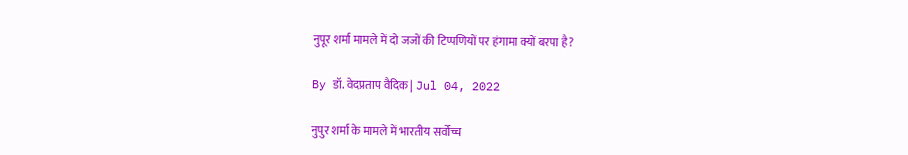नुपूर शर्मा मामले में दो जजों की टिप्पणियों पर हंगामा क्यों बरपा है?

By डॉ. वेदप्रताप वैदिक | Jul 04, 2022

नुपुर शर्मा के मामले में भारतीय सर्वोच्च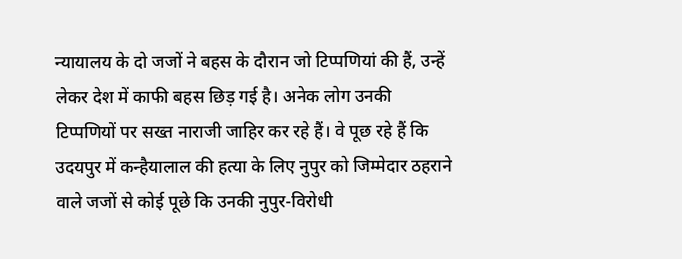न्यायालय के दो जजों ने बहस के दौरान जो टिप्पणियां की हैं, उन्हें लेकर देश में काफी बहस छिड़ गई है। अनेक लोग उनकी टिप्पणियों पर सख्त नाराजी जाहिर कर रहे हैं। वे पूछ रहे हैं कि उदयपुर में कन्हैयालाल की हत्या के लिए नुपुर को जिम्मेदार ठहराने वाले जजों से कोई पूछे कि उनकी नुपुर-विरोधी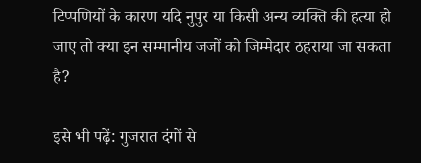टिप्पणियों के कारण यदि नुपुर या किसी अन्य व्यक्ति की हत्या हो जाए तो क्या इन सम्मानीय जजों को जिम्मेदार ठहराया जा सकता है?

इसे भी पढ़ें: गुजरात दंगों से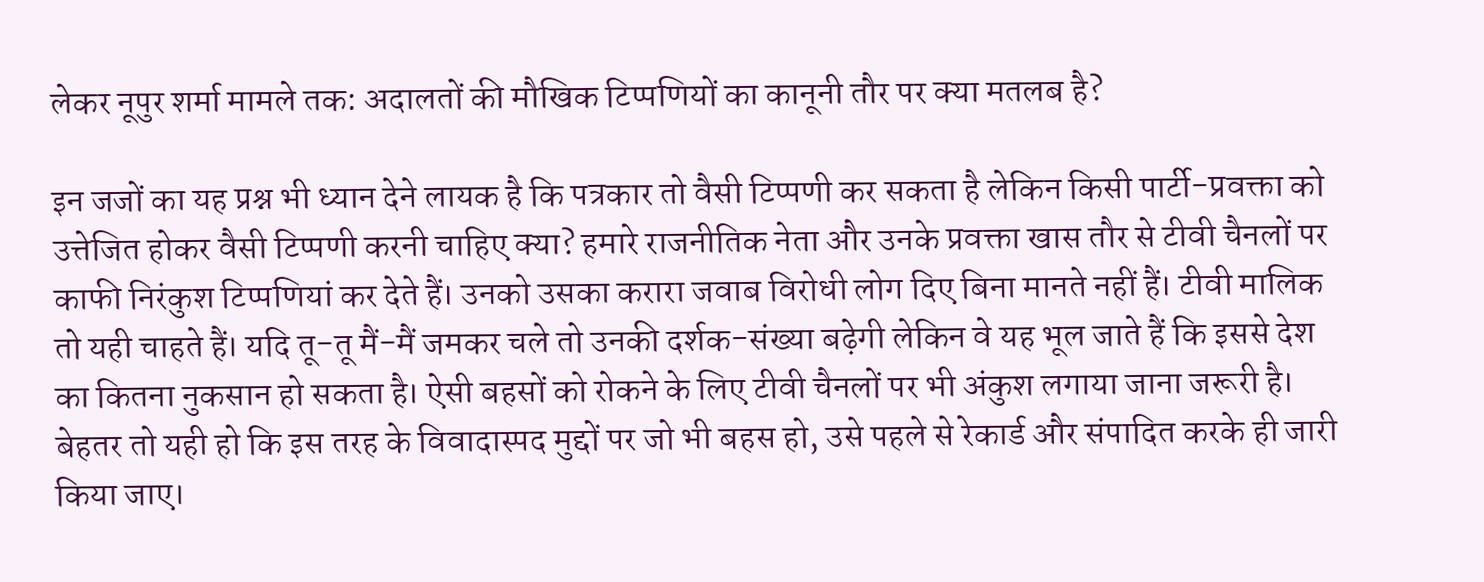लेकर नूपुर शर्मा मामले तक: अदालतों की मौखिक टिप्पणियों का कानूनी तौर पर क्या मतलब है?

इन जजों का यह प्रश्न भी ध्यान देने लायक है कि पत्रकार तो वैसी टिप्पणी कर सकता है लेकिन किसी पार्टी-प्रवक्ता को उत्तेजित होकर वैसी टिप्पणी करनी चाहिए क्या? हमारे राजनीतिक नेता और उनके प्रवक्ता खास तौर से टीवी चैनलों पर काफी निरंकुश टिप्पणियां कर देते हैं। उनको उसका करारा जवाब विरोधी लोग दिए बिना मानते नहीं हैं। टीवी मालिक तो यही चाहते हैं। यदि तू-तू मैं-मैं जमकर चले तो उनकी दर्शक-संख्या बढ़ेगी लेकिन वे यह भूल जाते हैं कि इससे देश का कितना नुकसान हो सकता है। ऐसी बहसों को रोकने के लिए टीवी चैनलों पर भी अंकुश लगाया जाना जरूरी है। बेहतर तो यही हो कि इस तरह के विवादास्पद मुद्दों पर जो भी बहस हो, उसे पहले से रेकार्ड और संपादित करके ही जारी किया जाए।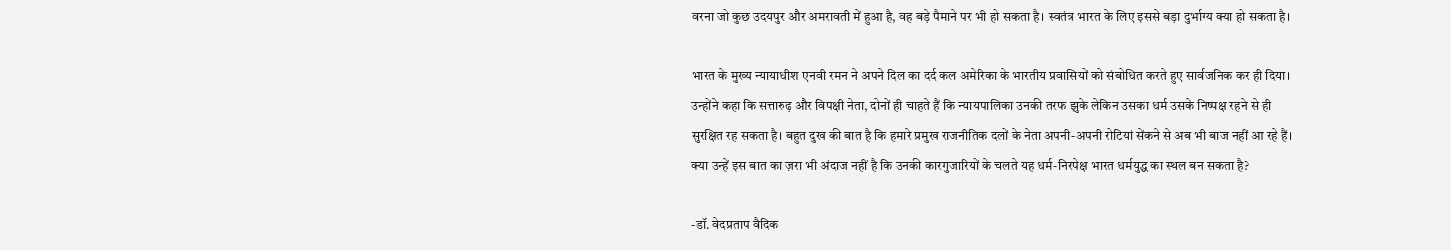वरना जो कुछ उदयपुर और अमरावती में हुआ है, वह बड़े पैमाने पर भी हो सकता है। स्वतंत्र भारत के लिए इससे बड़ा दुर्भाग्य क्या हो सकता है।

भारत के मुख्य न्यायाधीश एनवी रमन ने अपने दिल का दर्द कल अमेरिका के भारतीय प्रवासियों को संबोधित करते हुए सार्वजनिक कर ही दिया। उन्होंने कहा कि सत्तारुढ़ और विपक्षी नेता, दोनों ही चाहते हैं कि न्यायपालिका उनकी तरफ झुके लेकिन उसका धर्म उसके निष्पक्ष रहने से ही सुरक्षित रह सकता है। बहुत दुख की बात है कि हमारे प्रमुख राजनीतिक दलों के नेता अपनी-अपनी रोटियां सेंकने से अब भी बाज नहीं आ रहे हैं। क्या उन्हें इस बात का ज़रा भी अंदाज नहीं है कि उनकी कारगुजारियों के चलते यह धर्म-निरपेक्ष भारत धर्मयुद्ध का स्थल बन सकता है?

-डॉ. वेदप्रताप वैदिक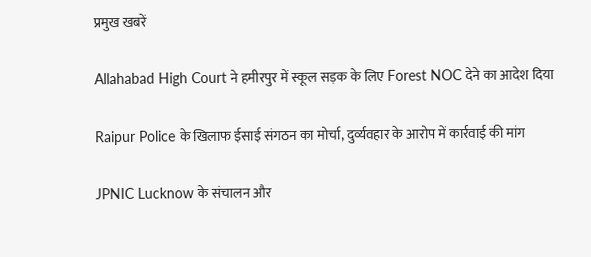प्रमुख खबरें

Allahabad High Court ने हमीरपुर में स्कूल सड़क के लिए Forest NOC देने का आदेश दिया

Raipur Police के खिलाफ ईसाई संगठन का मोर्चा, दुर्व्यवहार के आरोप में कार्रवाई की मांग

JPNIC Lucknow के संचालन और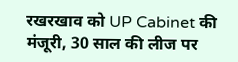रखरखाव को UP Cabinet की मंजूरी, 30 साल की लीज पर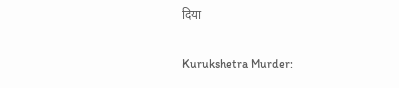दिया

Kurukshetra Murder: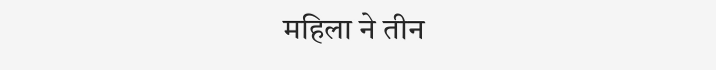महिला ने तीन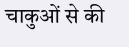चाकुओं से की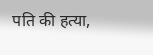पति की हत्या,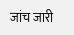जांच जारी